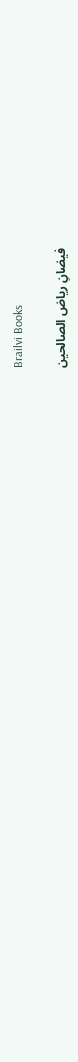Brailvi Books

فیضانِ ریاض الصالحین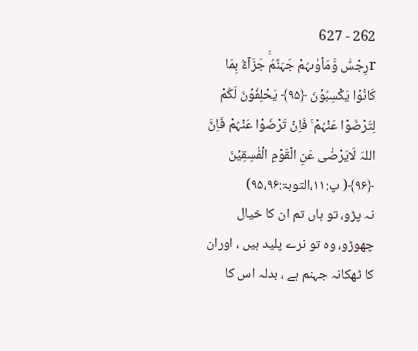262 - 627
rرِجْسٌ۫ وَّمَاۡوٰىہُمْ جَہَنَّمُۚ جَزَآءًۢ بِمَا کَانُوۡا یَکْسِبُوۡنَ ﴿۹۵﴾ یَحْلِفُوۡنَ لَکُمْ لِتَرْضَوْا عَنْہُمْ ۚ فَاِنۡ تَرْضَوْا عَنْہُمْ فَاِنَّ اللہَ لَایَرْضٰی عَنِ الْقَوْمِ الْفٰسِقِیۡنَ ﴿۹۶﴾( پ:۱۱،التوبۃ:۹۵،۹۶)
نہ پڑو، تو ہاں تم ان کا خیال چھوڑو، وہ تو نرے پلید ہیں ، اوران کا ٹھکانہ جہنم ہے ، بدلہ اس کا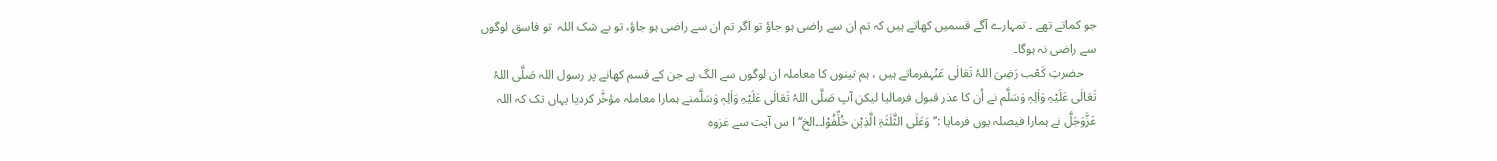جو کماتے تھے ۔ تمہارے آگے قسمیں کھاتے ہیں کہ تم ان سے راضی ہو جاؤ تو اگر تم ان سے راضی ہو جاؤ، تو بے شک اللہ  تو فاسق لوگوں سے راضی نہ ہوگا۔
    حضرتِ کَعْب رَضِیَ اللہُ تَعَالٰی عَنْہفرماتے ہیں ، ہم تینوں کا معاملہ ان لوگوں سے الگ ہے جن کے قسم کھانے پر رسول اللہ صَلَّی اللہُ تَعَالٰی عَلَیْہِ وَاٰلِہٖ وَسَلَّم نے اُن کا عذر قبول فرمالیا لیکن آپ صَلَّی اللہُ تَعَالٰی عَلَیْہِ وَاٰلِہٖ وَسَلَّمنے ہمارا معاملہ مؤخَّر کردیا یہاں تک کہ اللہ عَزَّوَجَلَّ نے ہمارا فیصلہ یوں فرمایا :’’ وَعَلَی الثَّلٰثَۃِ الَّذِیْن خُلِّفُوْا۔۔الخ‘‘ ا س آیت سے غزوہ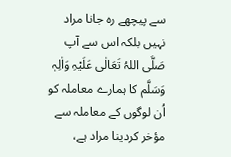سے پیچھے رہ جانا مراد نہیں بلکہ اس سے آپ صَلَّی اللہُ تَعَالٰی عَلَیْہِ وَاٰلِہٖ وَسَلَّم کا ہمارے معاملہ کو اُن لوگوں کے معاملہ سے مؤخر کردینا مراد ہے،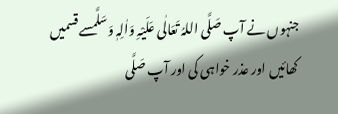جنہوں نے آپ صَلَّی اللہُ تَعَالٰی عَلَیْہِ وَاٰلِہٖ وَسَلَّمسے قسمیں کھائیں اور عذر خواہی کی اور آپ صَلَّی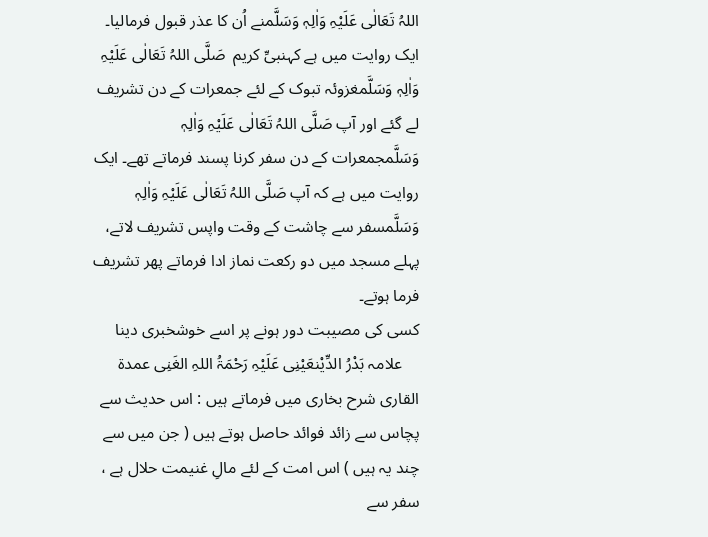اللہُ تَعَالٰی عَلَیْہِ وَاٰلِہٖ وَسَلَّمنے اُن کا عذر قبول فرمالیا۔ ایک روایت میں ہے کہنبیِّ کریم  صَلَّی اللہُ تَعَالٰی عَلَیْہِ وَاٰلِہٖ وَسَلَّمغزوئہ تبوک کے لئے جمعرات کے دن تشریف لے گئے اور آپ صَلَّی اللہُ تَعَالٰی عَلَیْہِ وَاٰلِہٖ وَسَلَّمجمعرات کے دن سفر کرنا پسند فرماتے تھے۔ ایک روایت میں ہے کہ آپ صَلَّی اللہُ تَعَالٰی عَلَیْہِ وَاٰلِہٖ وَسَلَّمسفر سے چاشت کے وقت واپس تشریف لاتے، پہلے مسجد میں دو رکعت نماز ادا فرماتے پھر تشریف فرما ہوتے۔
کسی کی مصیبت دور ہونے پر اسے خوشخبری دینا
    علامہ بَدْرُ الدِّیْنعَیْنِی عَلَیْہِ رَحْمَۃُ اللہِ الغَنِی عمدۃ القاری شرح بخاری میں فرماتے ہیں : اس حدیث سے پچاس سے زائد فوائد حاصل ہوتے ہیں ( جن میں سے چند یہ ہیں ) اس امت کے لئے مالِ غنیمت حلال ہے ، سفر سے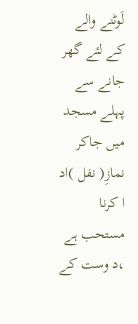لَوٹنے والے کے لئے گھر جانے سے پہلے مسجد میں جاکر نمازِ( نفل )اد ا کرنا مستحب ہے ،د وست کے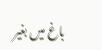باغ میں بغیر